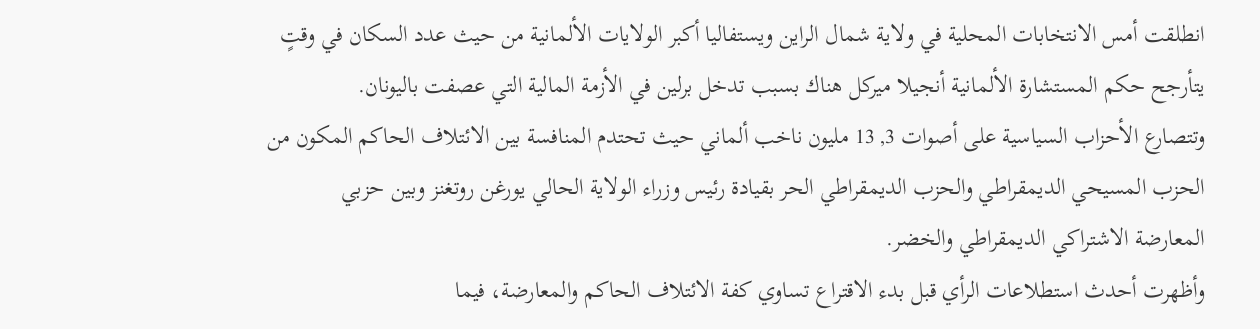انطلقت أمس الانتخابات المحلية في ولاية شمال الراين ويستفاليا أكبر الولايات الألمانية من حيث عدد السكان في وقتٍ يتأرجح حكم المستشارة الألمانية أنجيلا ميركل هناك بسبب تدخل برلين في الأزمة المالية التي عصفت باليونان.
وتتصارع الأحزاب السياسية على أصوات 3, 13 مليون ناخب ألماني حيث تحتدم المنافسة بين الائتلاف الحاكم المكون من الحزب المسيحي الديمقراطي والحزب الديمقراطي الحر بقيادة رئيس وزراء الولاية الحالي يورغن روتغنز وبين حزبي المعارضة الاشتراكي الديمقراطي والخضر.
وأظهرت أحدث استطلاعات الرأي قبل بدء الاقتراع تساوي كفة الائتلاف الحاكم والمعارضة، فيما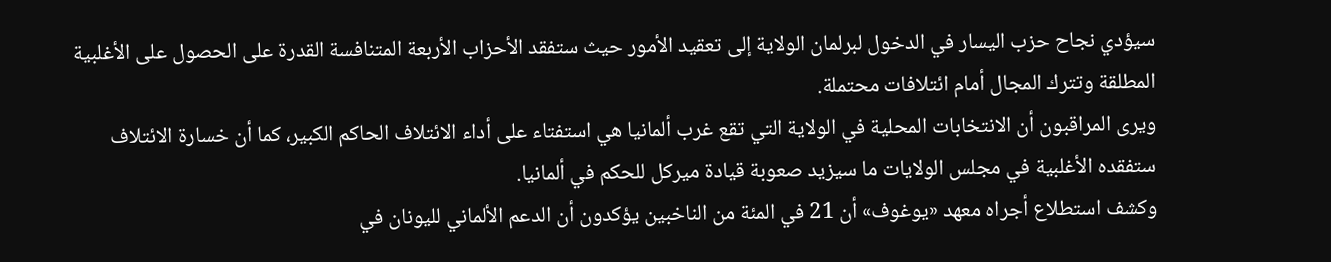سيؤدي نجاح حزب اليسار في الدخول لبرلمان الولاية إلى تعقيد الأمور حيث ستفقد الأحزاب الأربعة المتنافسة القدرة على الحصول على الأغلبية المطلقة وتترك المجال أمام ائتلافات محتملة.
ويرى المراقبون أن الانتخابات المحلية في الولاية التي تقع غرب ألمانيا هي استفتاء على أداء الائتلاف الحاكم الكبير، كما أن خسارة الائتلاف ستفقده الأغلبية في مجلس الولايات ما سيزيد صعوبة قيادة ميركل للحكم في ألمانيا.
وكشف استطلاع أجراه معهد «يوغوف» أن 21 في المئة من الناخبين يؤكدون أن الدعم الألماني لليونان في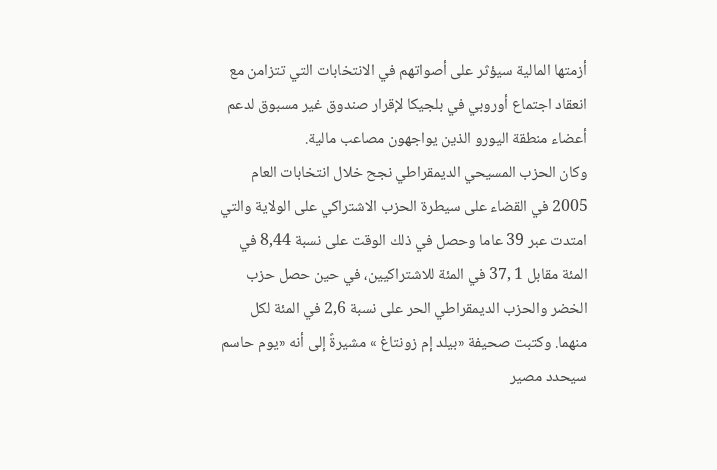أزمتها المالية سيؤثر على أصواتهم في الانتخابات التي تتزامن مع انعقاد اجتماع أوروبي في بلجيكا لإقرار صندوق غير مسبوق لدعم أعضاء منطقة اليورو الذين يواجهون مصاعب مالية.
وكان الحزب المسيحي الديمقراطي نجح خلال انتخابات العام 2005 في القضاء على سيطرة الحزب الاشتراكي على الولاية والتي امتدت عبر 39 عاما وحصل في ذلك الوقت على نسبة 8,44 في المئة مقابل 1 ,37 في المئة للاشتراكيين، في حين حصل حزب الخضر والحزب الديمقراطي الحر على نسبة 2,6 في المئة لكل منهما. وكتبت صحيفة «بيلد إم زونتاغ » مشيرةً إلى أنه «يوم حاسم سيحدد مصير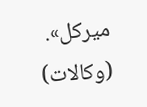ميركل».
(وكالات)